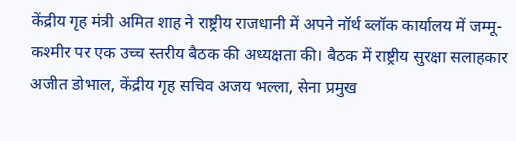केंद्रीय गृह मंत्री अमित शाह ने राष्ट्रीय राजधानी में अपने नॉर्थ ब्लॉक कार्यालय में जम्मू-कश्मीर पर एक उच्च स्तरीय बैठक की अध्यक्षता की। बैठक में राष्ट्रीय सुरक्षा सलाहकार अजीत डोभाल, केंद्रीय गृह सचिव अजय भल्ला, सेना प्रमुख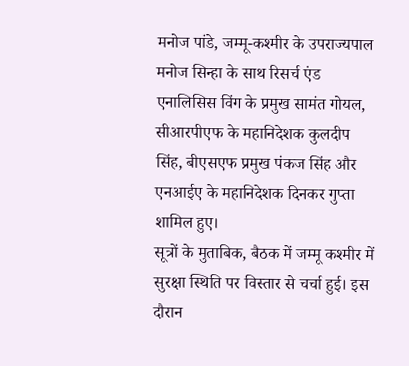मनोज पांडे, जम्मू-कश्मीर के उपराज्यपाल मनोज सिन्हा के साथ रिसर्च एंड एनालिसिस विंग के प्रमुख सामंत गोयल, सीआरपीएफ के महानिदेशक कुलदीप सिंह, बीएसएफ प्रमुख पंकज सिंह और एनआईए के महानिदेशक दिनकर गुप्ता शामिल हुए।
सूत्रों के मुताबिक, बैठक में जम्मू कश्मीर में सुरक्षा स्थिति पर विस्तार से चर्चा हुई। इस दौरान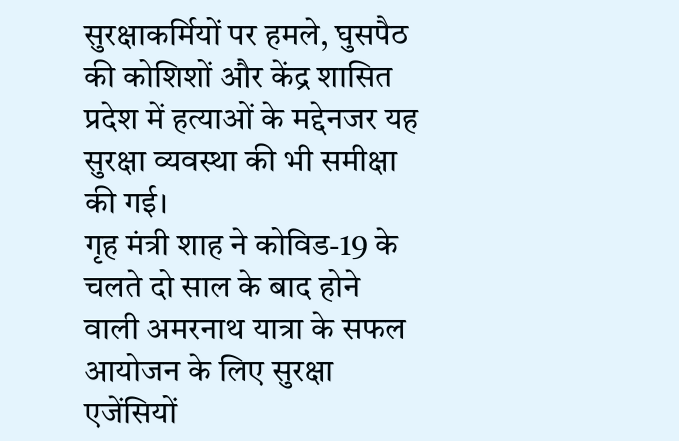सुरक्षाकर्मियों पर हमले, घुसपैठ की कोशिशों और केंद्र शासित प्रदेश में हत्याओं के मद्देनजर यह सुरक्षा व्यवस्था की भी समीक्षा की गई।
गृह मंत्री शाह ने कोविड-19 के चलते दो साल के बाद होने वाली अमरनाथ यात्रा के सफल आयोजन के लिए सुरक्षा एजेंसियों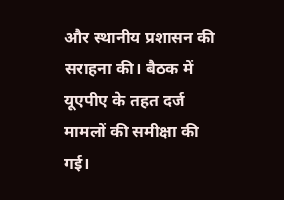और स्थानीय प्रशासन की सराहना की। बैठक में यूएपीए के तहत दर्ज मामलों की समीक्षा की गई।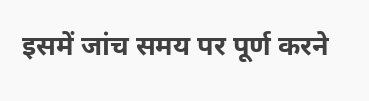इसमें जांच समय पर पूर्ण करने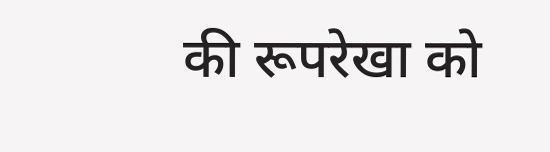की रूपरेखा को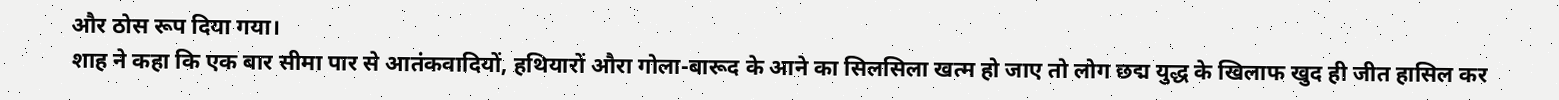और ठोस रूप दिया गया।
शाह ने कहा कि एक बार सीमा पार से आतंकवादियों, हथियारों औरा गोला-बारूद के आने का सिलसिला खत्म हो जाए तो लोग छद्म युद्ध के खिलाफ खुद ही जीत हासिल कर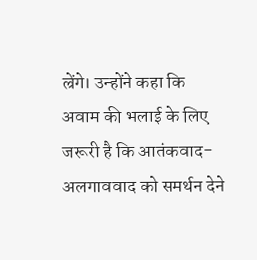ल्रेंगे। उन्होंने कहा कि अवाम की भलाई के लिए जरूरी है कि आतंकवाद-अलगाववाद को समर्थन देने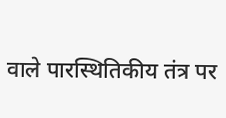वाले पारस्थितिकीय तंत्र पर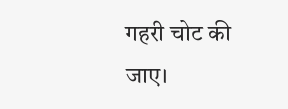गहरी चोट की जाए।